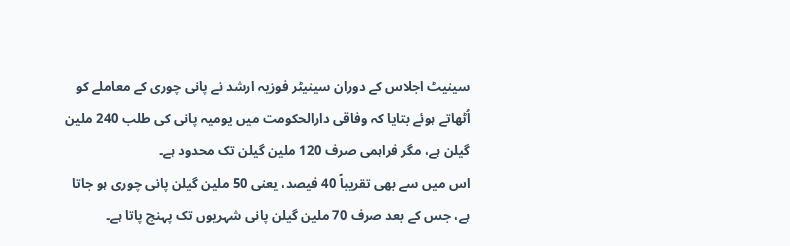سینیٹ اجلاس کے دوران سینیٹر فوزیہ ارشد نے پانی چوری کے معاملے کو اُٹھاتے ہوئے بتایا کہ وفاقی دارالحکومت میں یومیہ پانی کی طلب 240 ملین گیلن ہے، مگر فراہمی صرف 120 ملین گیلن تک محدود ہے۔
اس میں سے بھی تقریباً 40 فیصد، یعنی 50 ملین گیلن پانی چوری ہو جاتا ہے، جس کے بعد صرف 70 ملین گیلن پانی شہریوں تک پہنچ پاتا ہے۔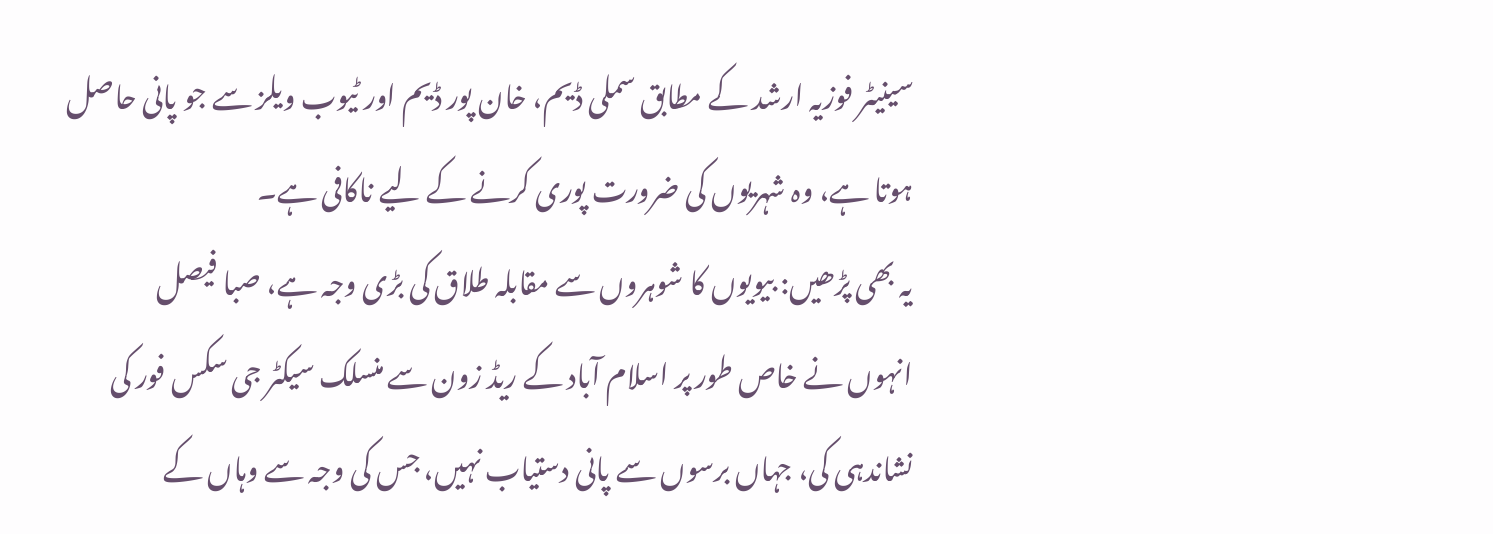سینیٹر فوزیہ ارشد کے مطابق سملی ڈیم، خان پور ڈیم اور ٹیوب ویلز سے جو پانی حاصل ہوتا ہے، وہ شہریوں کی ضرورت پوری کرنے کے لیے ناکافی ہے۔
یہ بھی پڑھیں: بیویوں کا شوہروں سے مقابلہ طلاق کی بڑی وجہ ہے، صبا فیصل
انہوں نے خاص طور پر اسلام آباد کے ریڈ زون سے منسلک سیکٹر جی سکس فور کی نشاندہی کی، جہاں برسوں سے پانی دستیاب نہیں، جس کی وجہ سے وہاں کے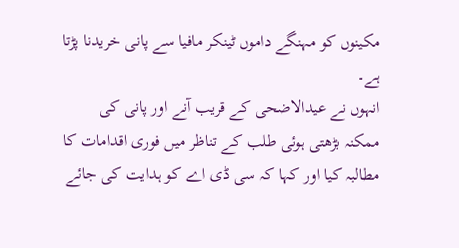مکینوں کو مہنگے داموں ٹینکر مافیا سے پانی خریدنا پڑتا ہے۔
انہوں نے عیدالاضحی کے قریب آنے اور پانی کی ممکنہ بڑھتی ہوئی طلب کے تناظر میں فوری اقدامات کا مطالبہ کیا اور کہا کہ سی ڈی اے کو ہدایت کی جائے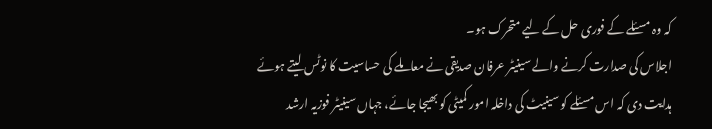کہ وہ مسئلے کے فوری حل کے لیے متحرک ہو۔
اجلاس کی صدارت کرنے والے سینیٹر عرفان صدیقی نے معاملے کی حساسیت کا نوٹس لیتے ہوئے ہدایت دی کہ اس مسئلے کو سینیٹ کی داخلہ امور کمیٹی کو بھیجا جائے، جہاں سینیٹر فوزیہ ارشد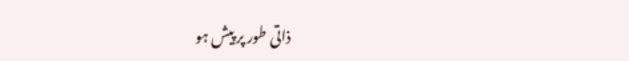ذاتی طور پر پیش ہو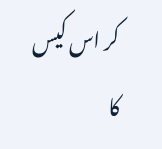کر اس کیس کا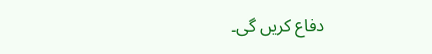دفاع کریں گی۔